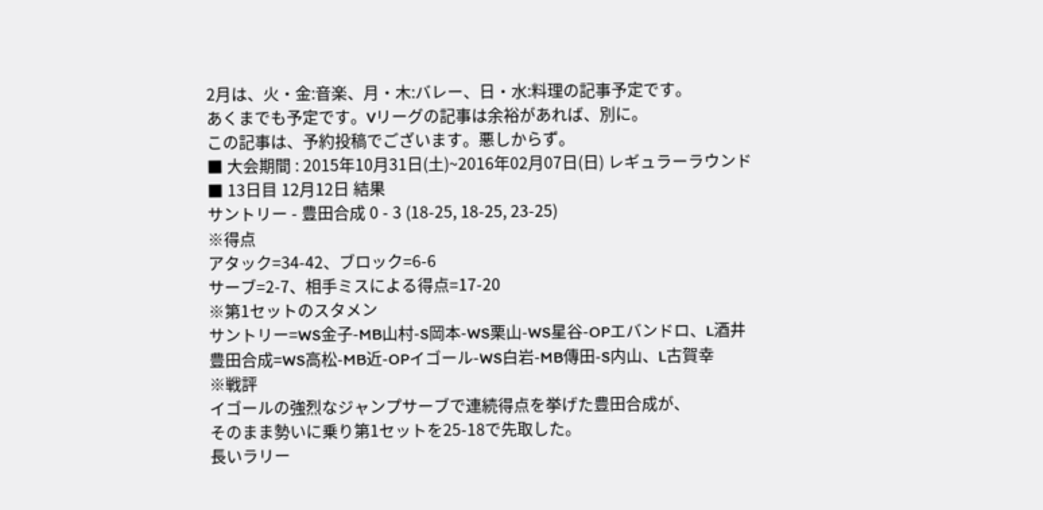2月は、火・金:音楽、月・木:バレー、日・水:料理の記事予定です。
あくまでも予定です。Vリーグの記事は余裕があれば、別に。
この記事は、予約投稿でございます。悪しからず。
■ 大会期間 : 2015年10月31日(土)~2016年02月07日(日) レギュラーラウンド
■ 13日目 12月12日 結果
サントリー - 豊田合成 0 - 3 (18-25, 18-25, 23-25)
※得点
アタック=34-42、ブロック=6-6
サーブ=2-7、相手ミスによる得点=17-20
※第1セットのスタメン
サントリー=WS金子-MB山村-S岡本-WS栗山-WS星谷-OPエバンドロ、L酒井
豊田合成=WS高松-MB近-OPイゴール-WS白岩-MB傳田-S内山、L古賀幸
※戦評
イゴールの強烈なジャンプサーブで連続得点を挙げた豊田合成が、
そのまま勢いに乗り第1セットを25-18で先取した。
長いラリー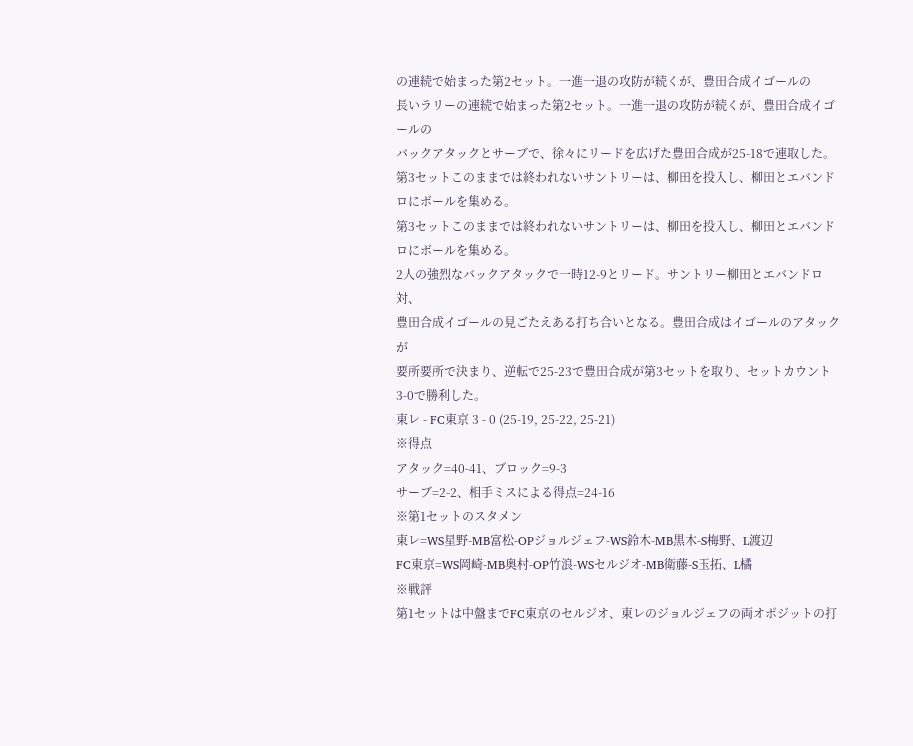の連続で始まった第2セット。一進一退の攻防が続くが、豊田合成イゴールの
長いラリーの連続で始まった第2セット。一進一退の攻防が続くが、豊田合成イゴールの
バックアタックとサーブで、徐々にリードを広げた豊田合成が25-18で連取した。
第3セットこのままでは終われないサントリーは、柳田を投入し、柳田とエバンドロにボールを集める。
第3セットこのままでは終われないサントリーは、柳田を投入し、柳田とエバンドロにボールを集める。
2人の強烈なバックアタックで一時12-9とリード。サントリー柳田とエバンドロ対、
豊田合成イゴールの見ごたえある打ち合いとなる。豊田合成はイゴールのアタックが
要所要所で決まり、逆転で25-23で豊田合成が第3セットを取り、セットカウント3-0で勝利した。
東レ - FC東京 3 - 0 (25-19, 25-22, 25-21)
※得点
アタック=40-41、ブロック=9-3
サーブ=2-2、相手ミスによる得点=24-16
※第1セットのスタメン
東レ=WS星野-MB富松-OPジョルジェフ-WS鈴木-MB黒木-S梅野、L渡辺
FC東京=WS岡崎-MB奥村-OP竹浪-WSセルジオ-MB衛藤-S玉拓、L橘
※戦評
第1セットは中盤までFC東京のセルジオ、東レのジョルジェフの両オポジットの打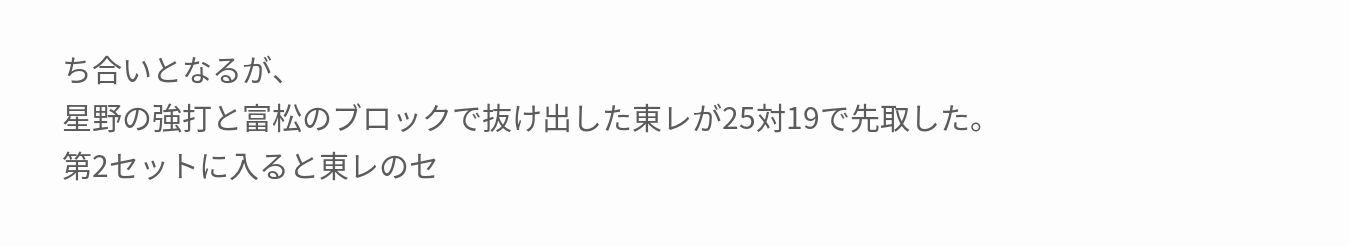ち合いとなるが、
星野の強打と富松のブロックで抜け出した東レが25対19で先取した。
第2セットに入ると東レのセ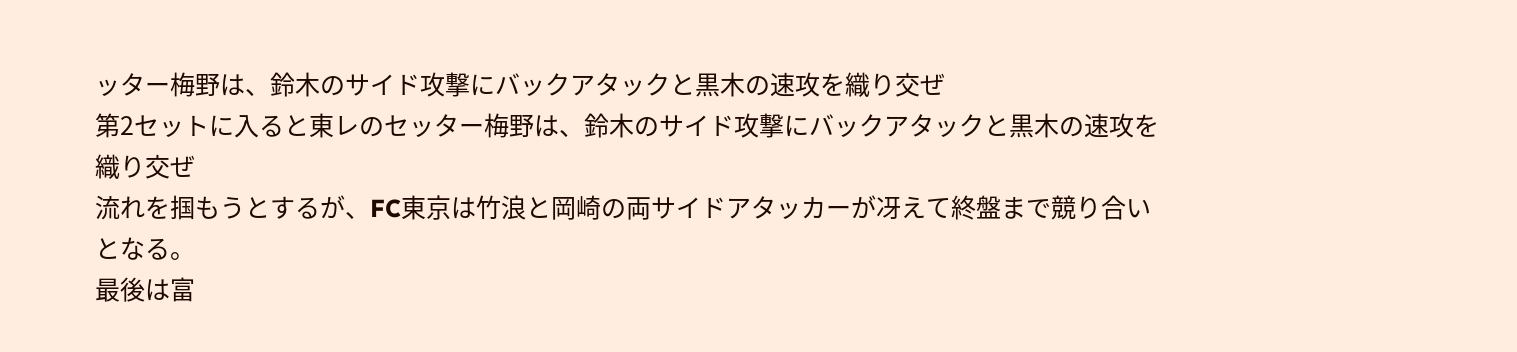ッター梅野は、鈴木のサイド攻撃にバックアタックと黒木の速攻を織り交ぜ
第2セットに入ると東レのセッター梅野は、鈴木のサイド攻撃にバックアタックと黒木の速攻を織り交ぜ
流れを掴もうとするが、FC東京は竹浪と岡崎の両サイドアタッカーが冴えて終盤まで競り合いとなる。
最後は富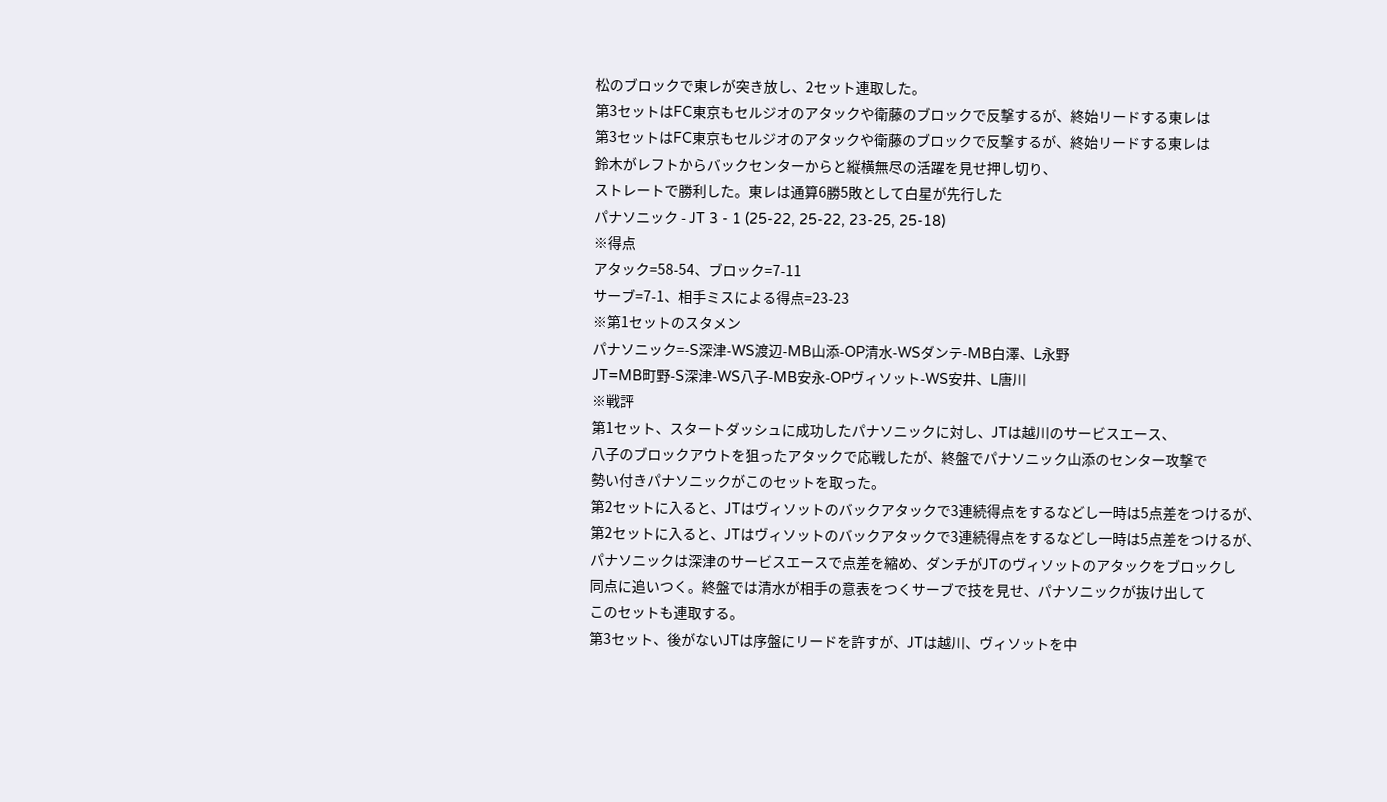松のブロックで東レが突き放し、2セット連取した。
第3セットはFC東京もセルジオのアタックや衛藤のブロックで反撃するが、終始リードする東レは
第3セットはFC東京もセルジオのアタックや衛藤のブロックで反撃するが、終始リードする東レは
鈴木がレフトからバックセンターからと縦横無尽の活躍を見せ押し切り、
ストレートで勝利した。東レは通算6勝5敗として白星が先行した
パナソニック - JT 3 - 1 (25-22, 25-22, 23-25, 25-18)
※得点
アタック=58-54、ブロック=7-11
サーブ=7-1、相手ミスによる得点=23-23
※第1セットのスタメン
パナソニック=-S深津-WS渡辺-MB山添-OP清水-WSダンテ-MB白澤、L永野
JT=MB町野-S深津-WS八子-MB安永-OPヴィソット-WS安井、L唐川
※戦評
第1セット、スタートダッシュに成功したパナソニックに対し、JTは越川のサービスエース、
八子のブロックアウトを狙ったアタックで応戦したが、終盤でパナソニック山添のセンター攻撃で
勢い付きパナソニックがこのセットを取った。
第2セットに入ると、JTはヴィソットのバックアタックで3連続得点をするなどし一時は5点差をつけるが、
第2セットに入ると、JTはヴィソットのバックアタックで3連続得点をするなどし一時は5点差をつけるが、
パナソニックは深津のサービスエースで点差を縮め、ダンチがJTのヴィソットのアタックをブロックし
同点に追いつく。終盤では清水が相手の意表をつくサーブで技を見せ、パナソニックが抜け出して
このセットも連取する。
第3セット、後がないJTは序盤にリードを許すが、JTは越川、ヴィソットを中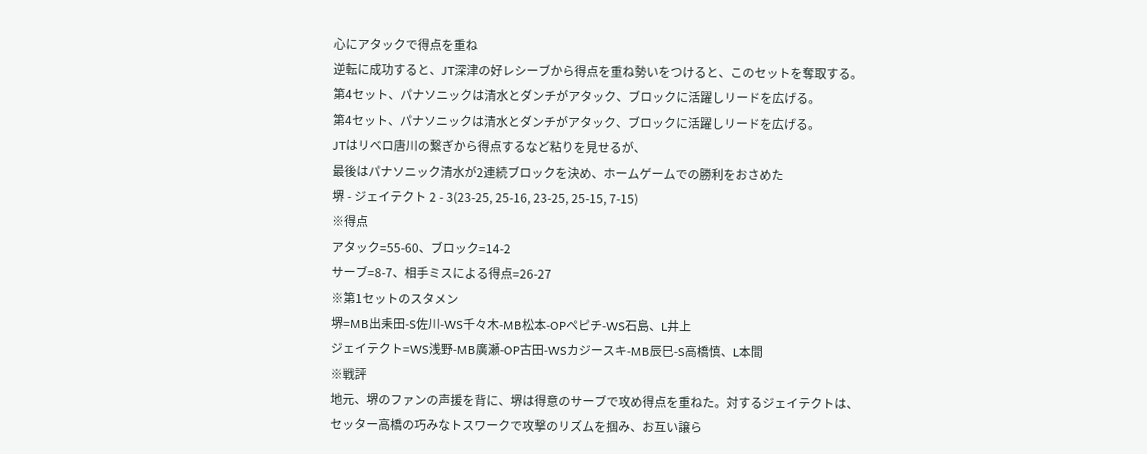心にアタックで得点を重ね
逆転に成功すると、JT深津の好レシーブから得点を重ね勢いをつけると、このセットを奪取する。
第4セット、パナソニックは清水とダンチがアタック、ブロックに活躍しリードを広げる。
第4セット、パナソニックは清水とダンチがアタック、ブロックに活躍しリードを広げる。
JTはリベロ唐川の繋ぎから得点するなど粘りを見せるが、
最後はパナソニック清水が2連続ブロックを決め、ホームゲームでの勝利をおさめた
堺 - ジェイテクト 2 - 3(23-25, 25-16, 23-25, 25-15, 7-15)
※得点
アタック=55-60、ブロック=14-2
サーブ=8-7、相手ミスによる得点=26-27
※第1セットのスタメン
堺=MB出耒田-S佐川-WS千々木-MB松本-OPペピチ-WS石島、L井上
ジェイテクト=WS浅野-MB廣瀬-OP古田-WSカジースキ-MB辰巳-S高橋慎、L本間
※戦評
地元、堺のファンの声援を背に、堺は得意のサーブで攻め得点を重ねた。対するジェイテクトは、
セッター高橋の巧みなトスワークで攻撃のリズムを掴み、お互い譲ら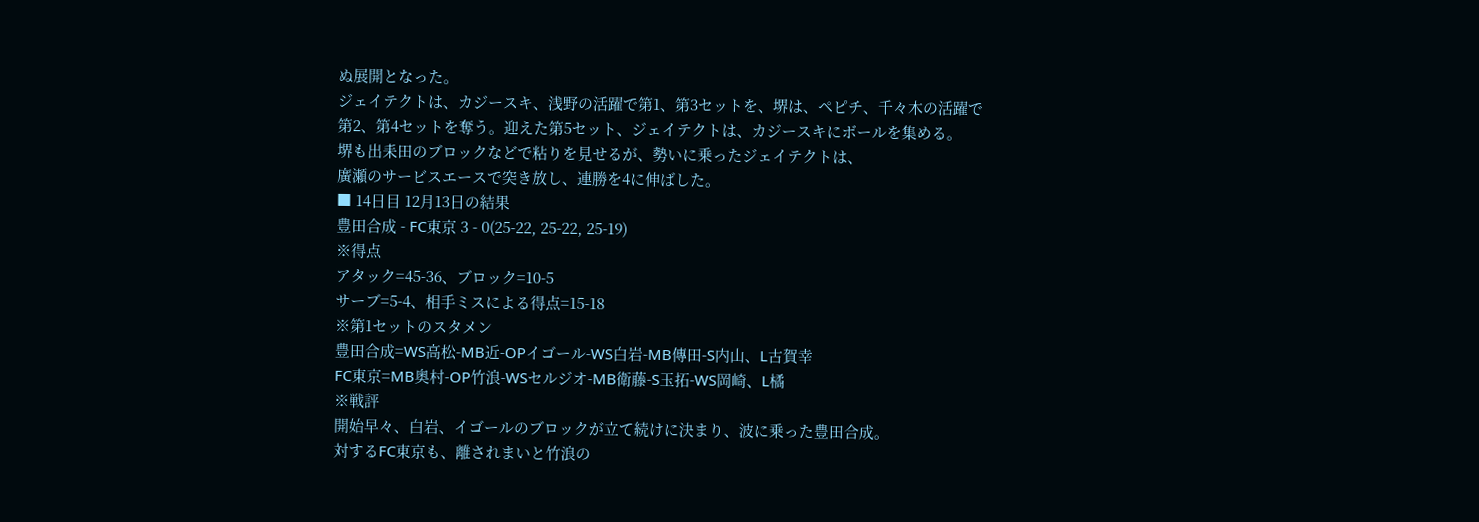ぬ展開となった。
ジェイテクトは、カジースキ、浅野の活躍で第1、第3セットを、堺は、ペピチ、千々木の活躍で
第2、第4セットを奪う。迎えた第5セット、ジェイテクトは、カジースキにボールを集める。
堺も出耒田のブロックなどで粘りを見せるが、勢いに乗ったジェイテクトは、
廣瀬のサービスエースで突き放し、連勝を4に伸ばした。
■ 14日目 12月13日の結果
豊田合成 - FC東京 3 - 0(25-22, 25-22, 25-19)
※得点
アタック=45-36、ブロック=10-5
サーブ=5-4、相手ミスによる得点=15-18
※第1セットのスタメン
豊田合成=WS高松-MB近-OPイゴール-WS白岩-MB傳田-S内山、L古賀幸
FC東京=MB奥村-OP竹浪-WSセルジオ-MB衛藤-S玉拓-WS岡崎、L橘
※戦評
開始早々、白岩、イゴールのブロックが立て続けに決まり、波に乗った豊田合成。
対するFC東京も、離されまいと竹浪の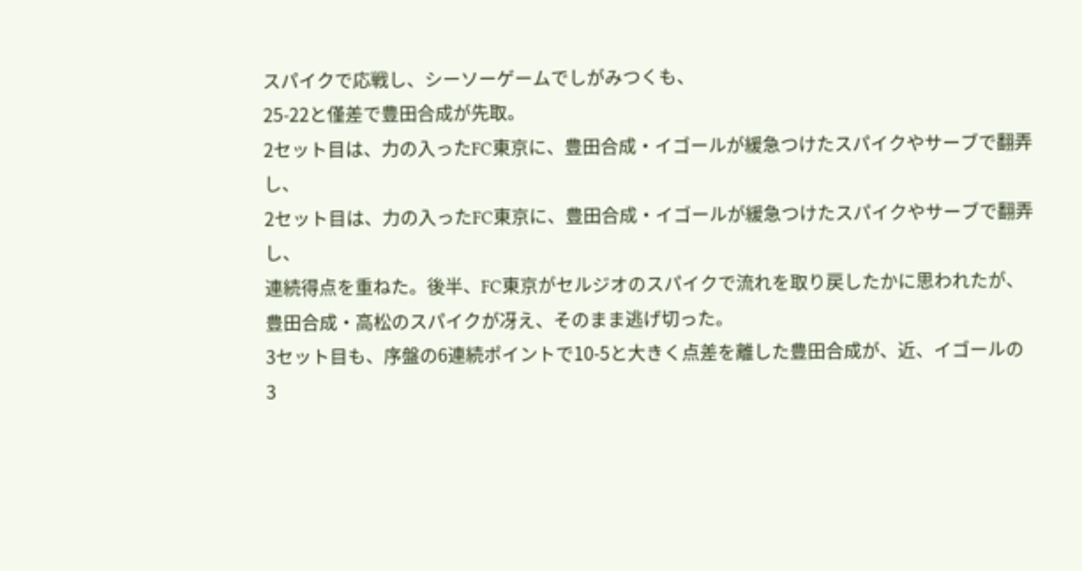スパイクで応戦し、シーソーゲームでしがみつくも、
25-22と僅差で豊田合成が先取。
2セット目は、力の入ったFC東京に、豊田合成・イゴールが緩急つけたスパイクやサーブで翻弄し、
2セット目は、力の入ったFC東京に、豊田合成・イゴールが緩急つけたスパイクやサーブで翻弄し、
連続得点を重ねた。後半、FC東京がセルジオのスパイクで流れを取り戻したかに思われたが、
豊田合成・高松のスパイクが冴え、そのまま逃げ切った。
3セット目も、序盤の6連続ポイントで10-5と大きく点差を離した豊田合成が、近、イゴールの
3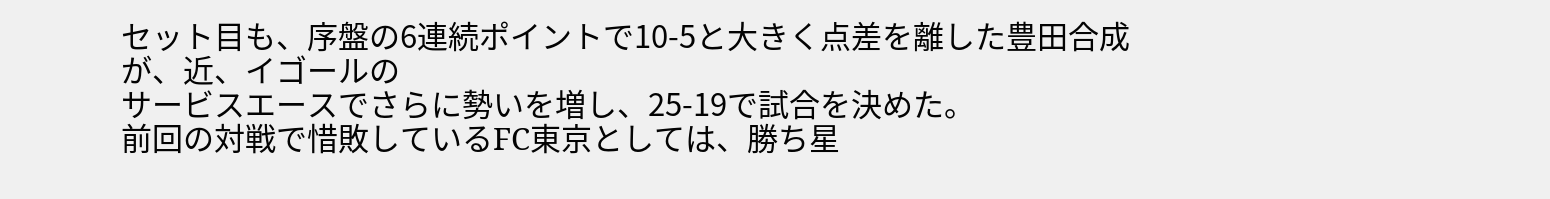セット目も、序盤の6連続ポイントで10-5と大きく点差を離した豊田合成が、近、イゴールの
サービスエースでさらに勢いを増し、25-19で試合を決めた。
前回の対戦で惜敗しているFC東京としては、勝ち星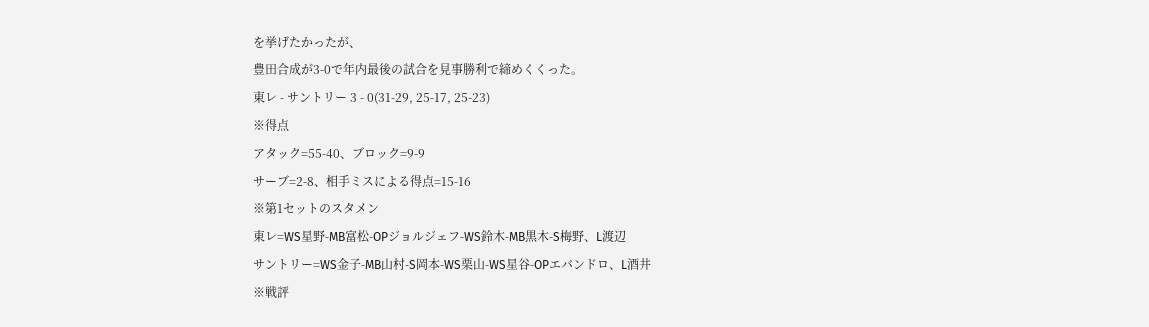を挙げたかったが、
豊田合成が3-0で年内最後の試合を見事勝利で締めくくった。
東レ - サントリー 3 - 0(31-29, 25-17, 25-23)
※得点
アタック=55-40、ブロック=9-9
サーブ=2-8、相手ミスによる得点=15-16
※第1セットのスタメン
東レ=WS星野-MB富松-OPジョルジェフ-WS鈴木-MB黒木-S梅野、L渡辺
サントリー=WS金子-MB山村-S岡本-WS栗山-WS星谷-OPエバンドロ、L酒井
※戦評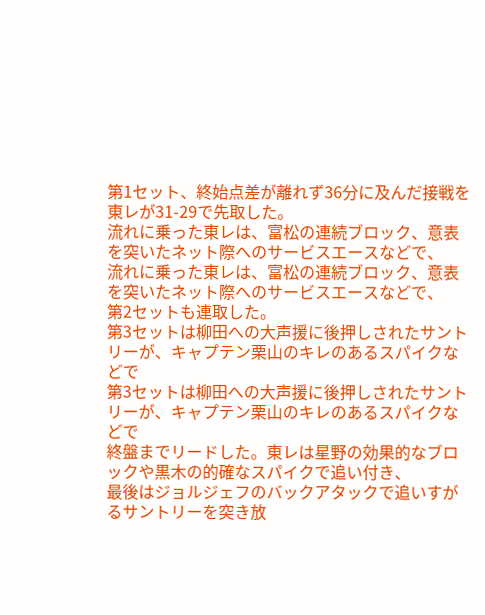第1セット、終始点差が離れず36分に及んだ接戦を東レが31-29で先取した。
流れに乗った東レは、富松の連続ブロック、意表を突いたネット際へのサービスエースなどで、
流れに乗った東レは、富松の連続ブロック、意表を突いたネット際へのサービスエースなどで、
第2セットも連取した。
第3セットは柳田への大声援に後押しされたサントリーが、キャプテン栗山のキレのあるスパイクなどで
第3セットは柳田への大声援に後押しされたサントリーが、キャプテン栗山のキレのあるスパイクなどで
終盤までリードした。東レは星野の効果的なブロックや黒木の的確なスパイクで追い付き、
最後はジョルジェフのバックアタックで追いすがるサントリーを突き放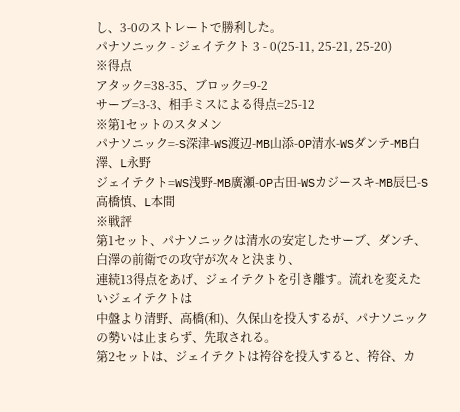し、3-0のストレートで勝利した。
パナソニック - ジェイテクト 3 - 0(25-11, 25-21, 25-20)
※得点
アタック=38-35、ブロック=9-2
サーブ=3-3、相手ミスによる得点=25-12
※第1セットのスタメン
パナソニック=-S深津-WS渡辺-MB山添-OP清水-WSダンテ-MB白澤、L永野
ジェイテクト=WS浅野-MB廣瀬-OP古田-WSカジースキ-MB辰巳-S高橋慎、L本間
※戦評
第1セット、パナソニックは清水の安定したサーブ、ダンチ、白澤の前衛での攻守が次々と決まり、
連続13得点をあげ、ジェイテクトを引き離す。流れを変えたいジェイテクトは
中盤より清野、高橋(和)、久保山を投入するが、パナソニックの勢いは止まらず、先取される。
第2セットは、ジェイテクトは袴谷を投入すると、袴谷、カ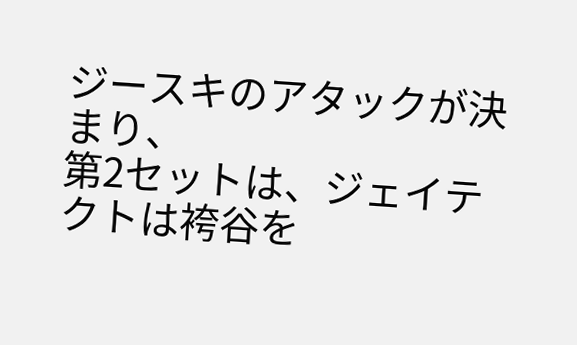ジースキのアタックが決まり、
第2セットは、ジェイテクトは袴谷を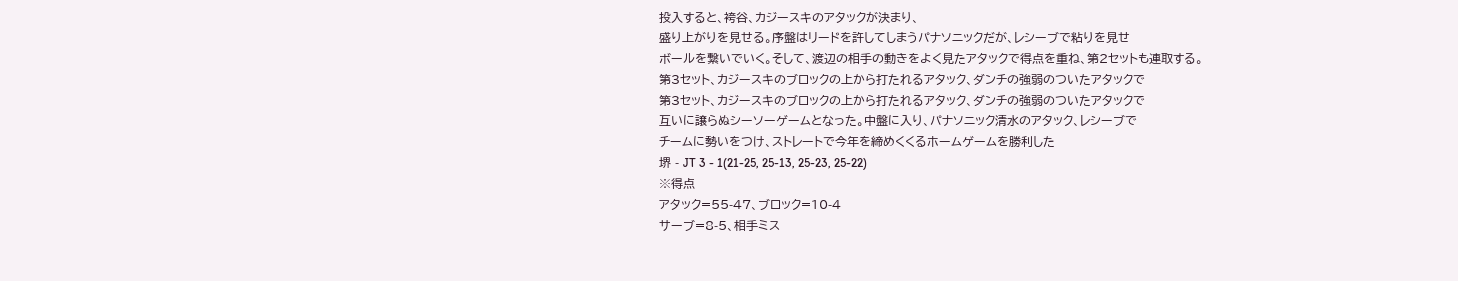投入すると、袴谷、カジースキのアタックが決まり、
盛り上がりを見せる。序盤はリードを許してしまうパナソニックだが、レシーブで粘りを見せ
ボールを繋いでいく。そして、渡辺の相手の動きをよく見たアタックで得点を重ね、第2セットも連取する。
第3セット、カジースキのブロックの上から打たれるアタック、ダンチの強弱のついたアタックで
第3セット、カジースキのブロックの上から打たれるアタック、ダンチの強弱のついたアタックで
互いに譲らぬシーソーゲームとなった。中盤に入り、パナソニック清水のアタック、レシーブで
チームに勢いをつけ、ストレートで今年を締めくくるホームゲームを勝利した
堺 - JT 3 - 1(21-25, 25-13, 25-23, 25-22)
※得点
アタック=55-47、ブロック=10-4
サーブ=8-5、相手ミス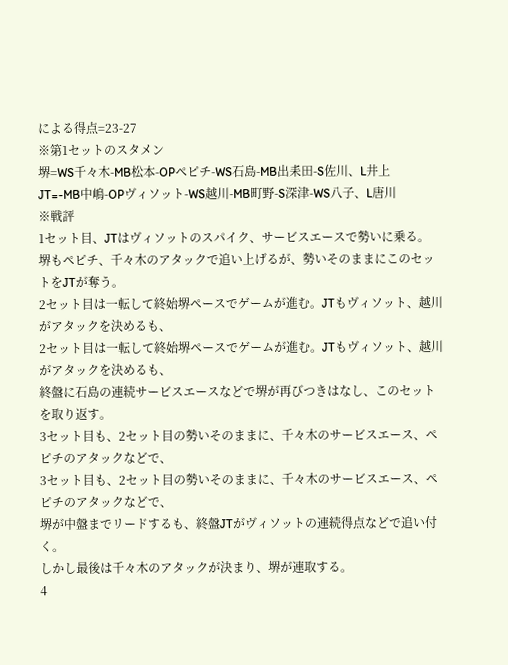による得点=23-27
※第1セットのスタメン
堺=WS千々木-MB松本-OPペピチ-WS石島-MB出耒田-S佐川、L井上
JT=-MB中嶋-OPヴィソット-WS越川-MB町野-S深津-WS八子、L唐川
※戦評
1セット目、JTはヴィソットのスパイク、サービスエースで勢いに乗る。
堺もペピチ、千々木のアタックで追い上げるが、勢いそのままにこのセットをJTが奪う。
2セット目は一転して終始堺ペースでゲームが進む。JTもヴィソット、越川がアタックを決めるも、
2セット目は一転して終始堺ペースでゲームが進む。JTもヴィソット、越川がアタックを決めるも、
終盤に石島の連続サービスエースなどで堺が再びつきはなし、このセットを取り返す。
3セット目も、2セット目の勢いそのままに、千々木のサービスエース、ペピチのアタックなどで、
3セット目も、2セット目の勢いそのままに、千々木のサービスエース、ペピチのアタックなどで、
堺が中盤までリードするも、終盤JTがヴィソットの連続得点などで追い付く。
しかし最後は千々木のアタックが決まり、堺が連取する。
4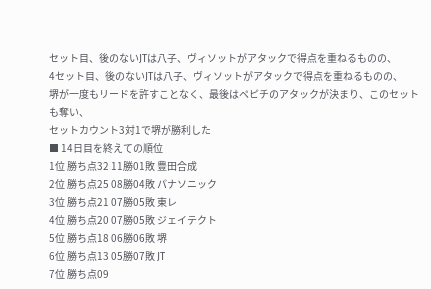セット目、後のないJTは八子、ヴィソットがアタックで得点を重ねるものの、
4セット目、後のないJTは八子、ヴィソットがアタックで得点を重ねるものの、
堺が一度もリードを許すことなく、最後はペピチのアタックが決まり、このセットも奪い、
セットカウント3対1で堺が勝利した
■ 14日目を終えての順位
1位 勝ち点32 11勝01敗 豊田合成
2位 勝ち点25 08勝04敗 パナソニック
3位 勝ち点21 07勝05敗 東レ
4位 勝ち点20 07勝05敗 ジェイテクト
5位 勝ち点18 06勝06敗 堺
6位 勝ち点13 05勝07敗 JT
7位 勝ち点09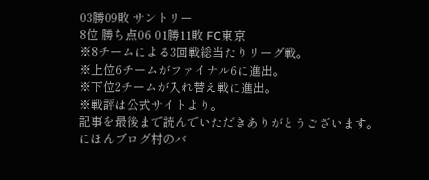03勝09敗 サントリー
8位 勝ち点06 01勝11敗 FC東京
※8チームによる3回戦総当たりリーグ戦。
※上位6チームがファイナル6に進出。
※下位2チームが入れ替え戦に進出。
※戦評は公式サイトより。
記事を最後まで読んでいただきありがとうございます。
にほんブログ村のバ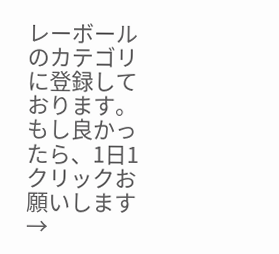レーボールのカテゴリに登録しております。
もし良かったら、1日1クリックお願いします →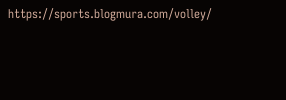https://sports.blogmura.com/volley/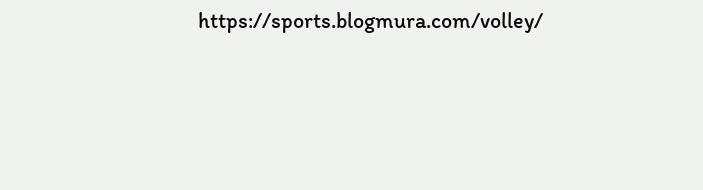https://sports.blogmura.com/volley/